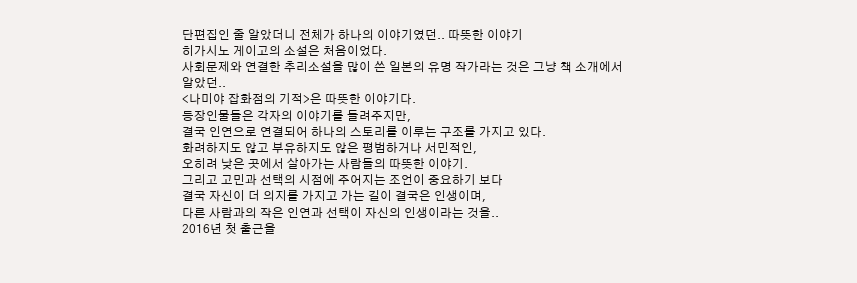단편집인 줄 알았더니 전체가 하나의 이야기였던.. 따뜻한 이야기
히가시노 게이고의 소설은 처음이었다.
사회문제와 연결한 추리소설을 많이 쓴 일본의 유명 작가라는 것은 그냥 책 소개에서 알았던..
<나미야 잡화점의 기적>은 따뜻한 이야기다.
등장인물들은 각자의 이야기를 들려주지만,
결국 인연으로 연결되어 하나의 스토리를 이루는 구조를 가지고 있다.
화려하지도 않고 부유하지도 않은 평범하거나 서민적인,
오히려 낮은 곳에서 살아가는 사람들의 따뜻한 이야기.
그리고 고민과 선택의 시점에 주어지는 조언이 중요하기 보다
결국 자신이 더 의지를 가지고 가는 길이 결국은 인생이며,
다른 사람과의 작은 인연과 선택이 자신의 인생이라는 것을..
2016년 첫 출근을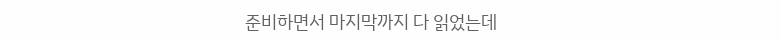준비하면서 마지막까지 다 읽었는데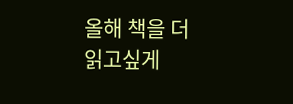올해 책을 더 읽고싶게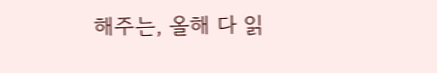해주는, 올해 다 읽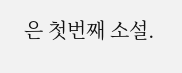은 첫번째 소설.